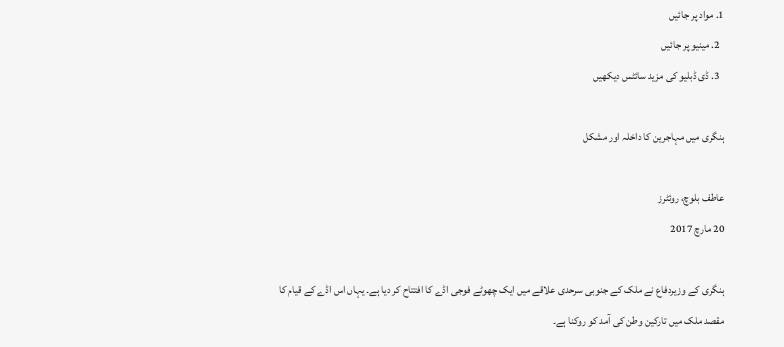1. مواد پر جائیں
  2. مینیو پر جائیں
  3. ڈی ڈبلیو کی مزید سائٹس دیکھیں

ہنگری میں مہاجرین کا داخلہ اور مشکل

عاطف بلوچ، روئٹرز
20 مارچ 2017

ہنگری کے وزیردفاع نے ملک کے جنوبی سرحدی علاقے میں ایک چھوٹے فوجی اڈے کا افتتاح کر دیا ہے۔ یہاں اس اڈے کے قیام کا مقصد ملک میں تارکین وطن کی آمد کو روکنا ہے۔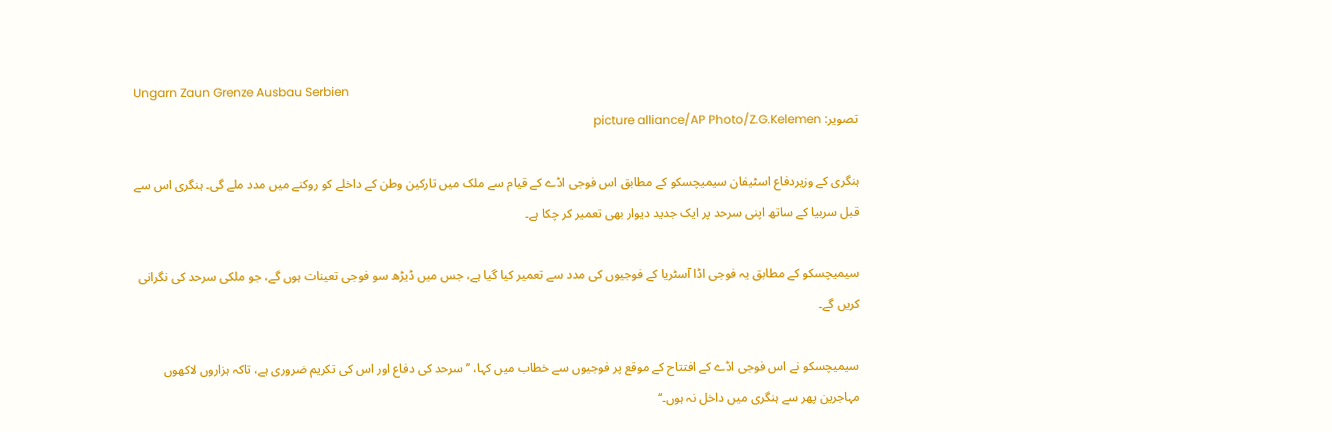Ungarn Zaun Grenze Ausbau Serbien
تصویر: picture alliance/AP Photo/Z.G.Kelemen

ہنگری کے وزیردفاع اسٹیفان سیمیچسکو کے مطابق اس فوجی اڈے کے قیام سے ملک میں تارکین وطن کے داخلے کو روکنے میں مدد ملے گی۔ ہنگری اس سے قبل سربیا کے ساتھ اپنی سرحد پر ایک جدید دیوار بھی تعمیر کر چکا ہے۔

سیمیچسکو کے مطابق یہ فوجی اڈا آسٹریا کے فوجیوں کی مدد سے تعمیر کیا گیا ہے، جس میں ڈیڑھ سو فوجی تعینات ہوں گے، جو ملکی سرحد کی نگرانی کریں گے۔

سیمیچسکو نے اس فوجی اڈے کے افتتاح کے موقع پر فوجیوں سے خطاب میں کہا، ’’سرحد کی دفاع اور اس کی تکریم ضروری ہے، تاکہ ہزاروں لاکھوں مہاجرین پھر سے ہنگری میں داخل نہ ہوں۔‘‘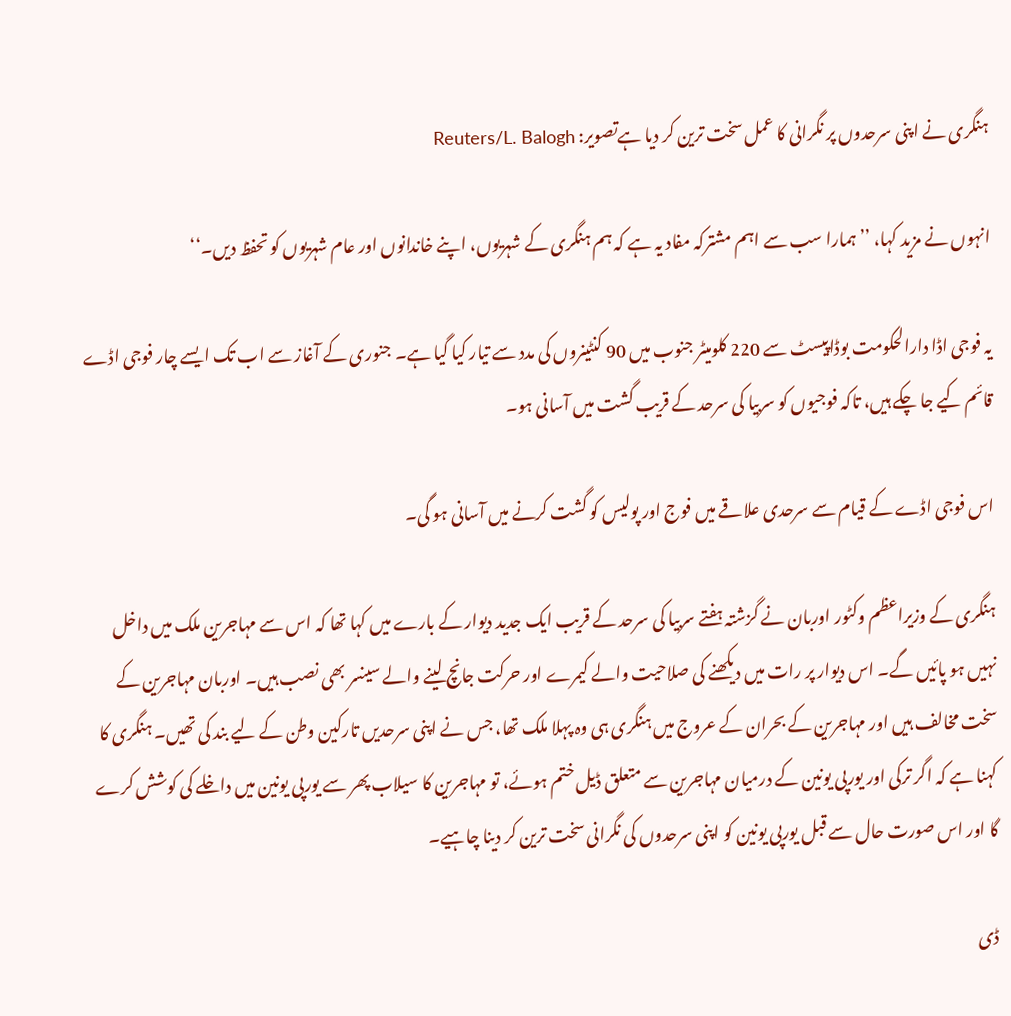ہنگری نے اپنی سرحدوں پر نگرانی کا عمل سخت ترین کر دیا ہےتصویر: Reuters/L. Balogh

انہوں نے مزید کہا، ’’ہمارا سب سے اہم مشترکہ مفاد یہ ہے کہ ہم ہنگری کے شہریوں، اپنے خاندانوں اور عام شہریوں کو تحفظ دیں۔‘‘

یہ فوجی اڈا دارالحکومت بوڈاپیسٹ سے 220 کلومیٹر جنوب میں 90 کنٹینروں کی مدد سے تیار کیا گیا ہے۔ جنوری کے آغاز سے اب تک ایسے چار فوجی اڈے قائم کیے جا چکے ہیں، تاکہ فوجیوں کو سربیا کی سرحد کے قریب گشت میں آسانی ہو۔

اس فوجی اڈے کے قیام سے سرحدی علاقے میں فوج اور پولیس کو گشت کرنے میں آسانی ہو گی۔

ہنگری کے وزیراعظم وکٹور اوربان نے گزشتہ ہفتے سربیا کی سرحد کے قریب ایک جدید دیوار کے بارے میں کہا تھا کہ اس سے مہاجرین ملک میں داخل نہیں ہو پائیں گے۔ اس دیوار پر رات میں دیکھنے کی صلاحیت والے کیمرے اور حرکت جانچ لینے والے سینسر بھی نصب ہیں۔ اوربان مہاجرین کے سخت مخالف ہیں اور مہاجرین کے بحران کے عروج میں ہنگری ہی وہ پہلا ملک تھا، جس نے اپنی سرحدیں تارکین وطن کے لیے بند کی تھیں۔ ہنگری کا کہنا ہے کہ اگر ترکی اور یورپی یونین کے درمیان مہاجرین سے متعلق ڈیل ختم ہوئے، تو مہاجرین کا سیلاب پھر سے یورپی یونین میں داخلے کی کوشش کرے گا اور اس صورت حال سے قبل یورپی یونین کو اپنی سرحدوں کی نگرانی سخت ترین کر دینا چاہیے۔

ڈی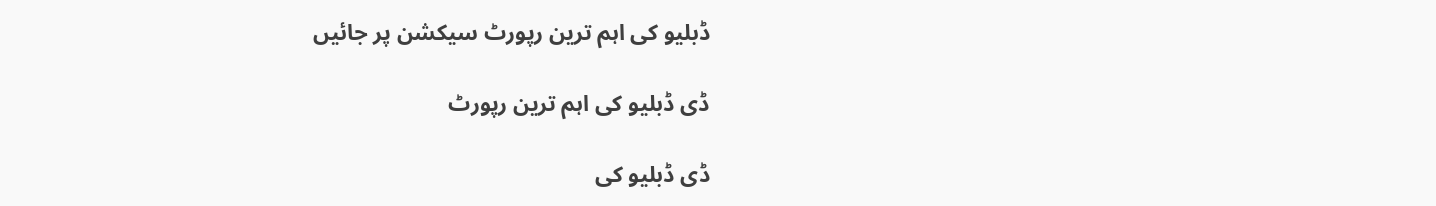ڈبلیو کی اہم ترین رپورٹ سیکشن پر جائیں

ڈی ڈبلیو کی اہم ترین رپورٹ

ڈی ڈبلیو کی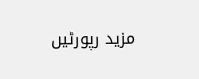مزید رپورٹیں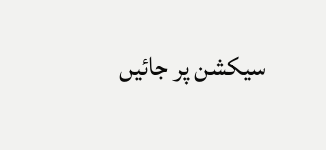سیکشن پر جائیں